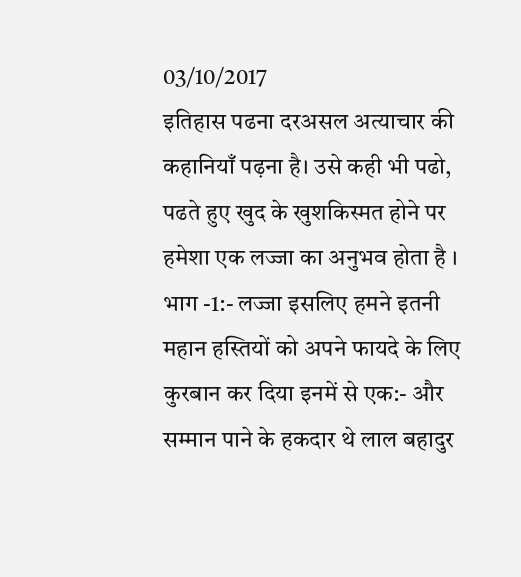03/10/2017
इतिहास पढना दरअसल अत्याचार की कहानियाँ पढ़ना है। उसे कही भी पढो, पढते हुए खुद के खुशकिस्मत होने पर हमेशा एक लज्जा का अनुभव होता है ।
भाग -1:- लज्जा इसलिए हमने इतनी महान हस्तियों को अपने फायदे के लिए कुरबान कर दिया इनमें से एक:- और सम्मान पाने के हकदार थे लाल बहादुर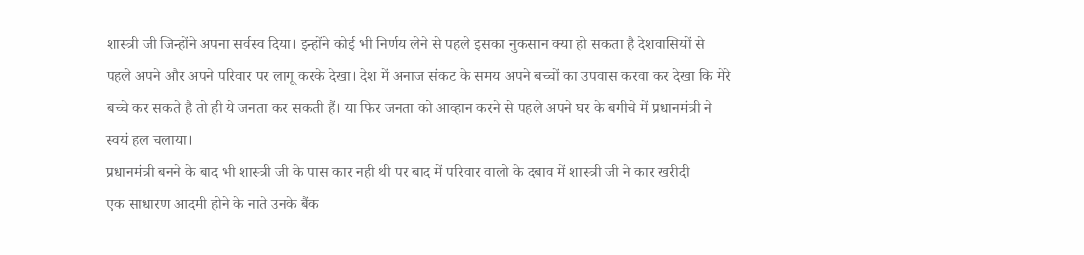शास्त्री जी जिन्होंने अपना सर्वस्व दिया। इन्होंने कोई भी निर्णय लेने से पहले इसका नुकसान क्या हो सकता है देशवासियों से पहले अपने और अपने परिवार पर लागू करके देखा। देश में अनाज संकट के समय अपने बच्चों का उपवास करवा कर देखा कि मेरे बच्चे कर सकते है तो ही ये जनता कर सकती हैं। या फिर जनता को आव्हान करने से पहले अपने घर के बगीचे में प्रधानमंत्री ने स्वयं हल चलाया।
प्रधानमंत्री बनने के बाद भी शास्त्री जी के पास कार नही थी पर बाद में परिवार वालो के दबाव में शास्त्री जी ने कार खरीदी
एक साधारण आदमी होने के नाते उनके बैंक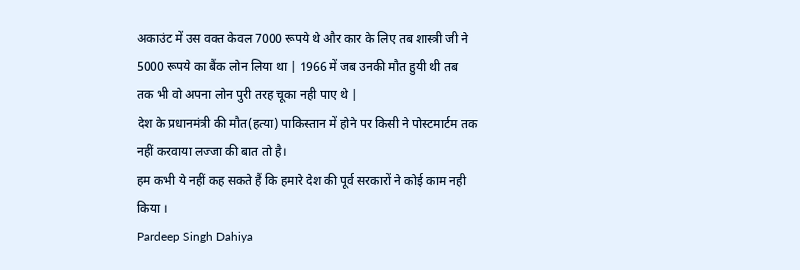अकाउंट में उस वक्त केवल 7000 रूपये थे और कार के लिए तब शास्त्री जी ने 5000 रूपये का बैंक लोन लिया था | 1966 में जब उनकी मौत हुयी थी तब तक भी वो अपना लोन पुरी तरह चूका नही पाए थे |
देश के प्रधानमंत्री की मौत(हत्या) पाकिस्तान में होने पर किसी ने पोस्टमार्टम तक नहीं करवाया लज्जा की बात तो है।
हम कभी ये नहीं कह सकते हैं कि हमारे देश की पूर्व सरकारों ने कोई काम नही किया ।
Pardeep Singh Dahiya